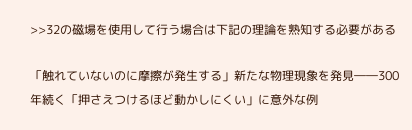>>32の磁場を使用して行う場合は下記の理論を熟知する必要がある

「触れていないのに摩擦が発生する」新たな物理現象を発見――300年続く「押さえつけるほど動かしにくい」に意外な例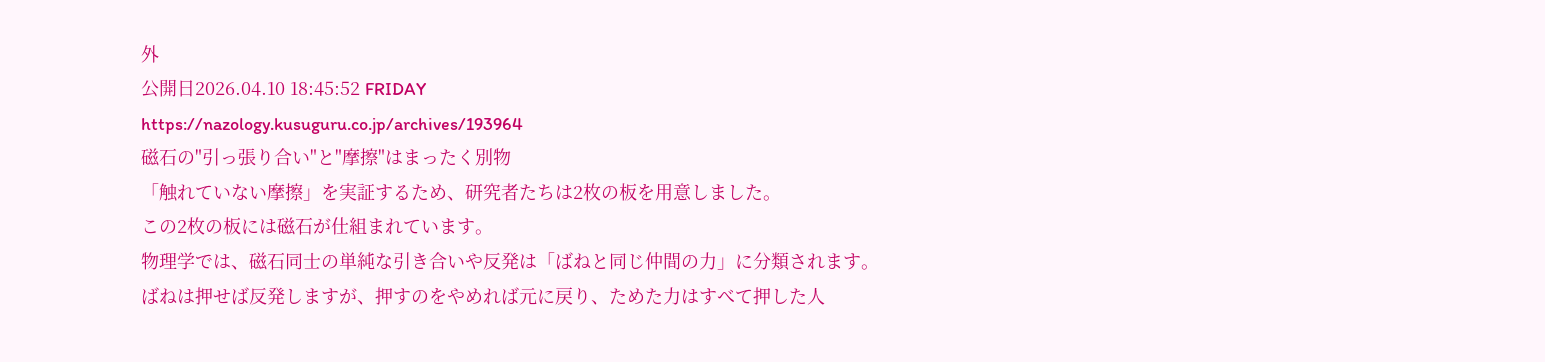外
公開日2026.04.10 18:45:52 FRIDAY
https://nazology.kusuguru.co.jp/archives/193964
磁石の"引っ張り合い"と"摩擦"はまったく別物
「触れていない摩擦」を実証するため、研究者たちは2枚の板を用意しました。
この2枚の板には磁石が仕組まれています。
物理学では、磁石同士の単純な引き合いや反発は「ばねと同じ仲間の力」に分類されます。
ばねは押せば反発しますが、押すのをやめれば元に戻り、ためた力はすべて押した人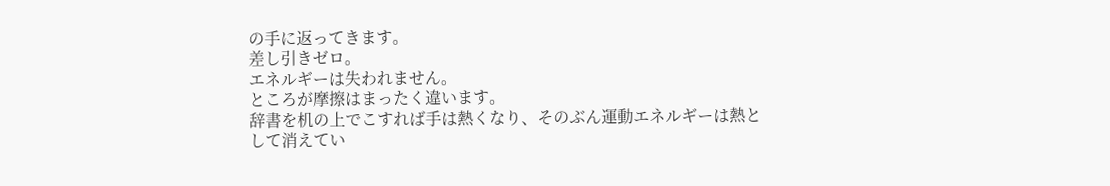の手に返ってきます。
差し引きゼロ。
エネルギーは失われません。
ところが摩擦はまったく違います。
辞書を机の上でこすれば手は熱くなり、そのぶん運動エネルギーは熱として消えてい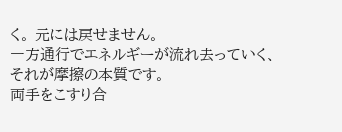く。 元には戻せません。
一方通行でエネルギーが流れ去っていく、それが摩擦の本質です。
両手をこすり合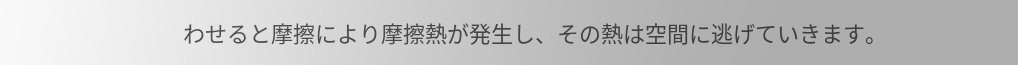わせると摩擦により摩擦熱が発生し、その熱は空間に逃げていきます。